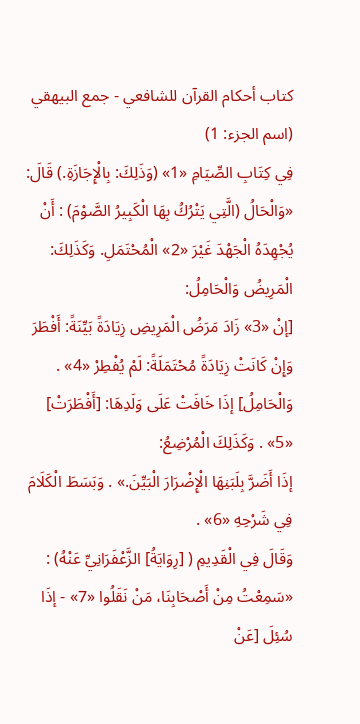كتاب أحكام القرآن للشافعي - جمع البيهقي (اسم الجزء: 1)
فِي كِتَابِ الصِّيَامِ «1» (وَذَلِكَ: بِالْإِجَازَةِ.) قَالَ: «وَالْحَالُ (الَّتِي يَتْرُكُ بِهَا الْكَبِيرُ الصَّوْمَ) : أَنْ يُجْهِدَهُ الْجَهْدَ غَيْرَ «2» الْمُحْتَمَلِ. وَكَذَلِكَ: الْمَرِيضُ وَالْحَامِلُ:
[إنْ «3» زَادَ مَرَضُ الْمَرِيضِ زِيَادَةً بَيِّنَةً: أَفْطَرَ وَإِنْ كَانَتْ زِيَادَةً مُحْتَمَلَةً: لَمْ يُفْطِرْ «4» . وَالْحَامِلُ] إذَا خَافَتْ عَلَى وَلَدِهَا: [أَفْطَرَتْ] «5» . وَكَذَلِكَ الْمُرْضِعُ:
إذَا أَضَرَّ بِلَبَنِهَا الْإِضْرَارَ الْبَيِّنَ.» . وَبَسَطَ الْكَلَامَ فِي شَرْحِهِ «6» .
وَقَالَ فِي الْقَدِيمِ ( [رِوَايَةُ] الزَّعْفَرَانِيِّ عَنْهُ) : «سَمِعْتُ مِنْ أَصْحَابِنَا، مَنْ نَقَلُوا «7» - إذَا سُئِلَ [عَنْ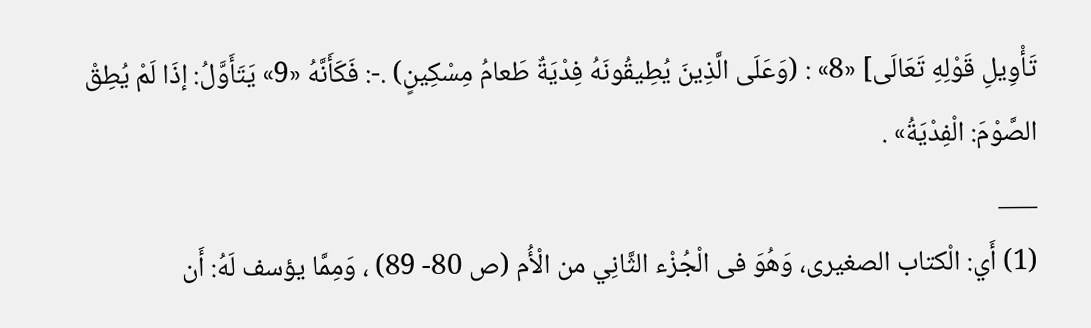تَأْوِيلِ قَوْلِهِ تَعَالَى] «8» : (وَعَلَى الَّذِينَ يُطِيقُونَهُ فِدْيَةٌ طَعامُ مِسْكِينٍ) .-: فَكَأَنَّهُ «9» يَتَأَوَّلُ: إذَا لَمْ يُطِقْ الصَّوْمَ: الْفِدْيَةُ» .
___
(1) أَي: الْكتاب الصغيرى، وَهُوَ فى الْجُزْء الثَّانِي من الْأُم (ص 80- 89) ، وَمِمَّا يؤسف لَهُ: أَن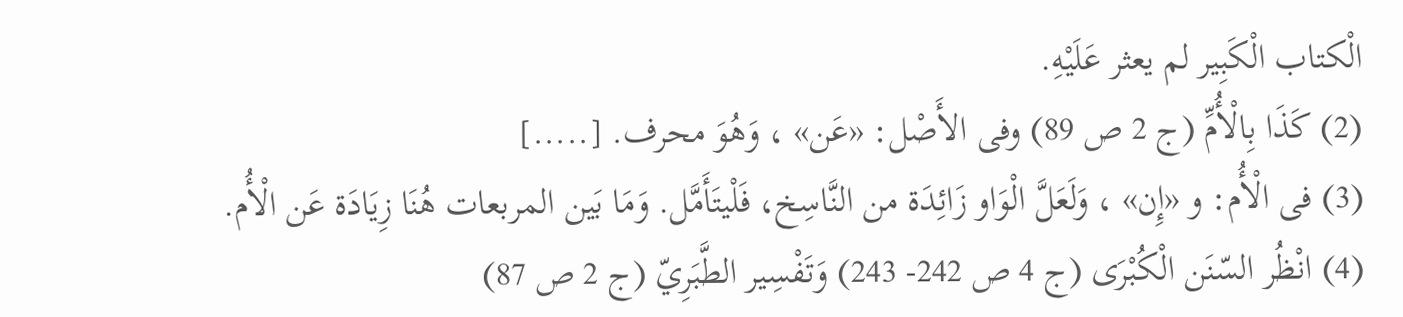الْكتاب الْكَبِير لم يعثر عَلَيْهِ.
(2) كَذَا بِالْأُمِّ (ج 2 ص 89) وفى الأَصْل: «عَن» ، وَهُوَ محرف. [.....]
(3) فى الْأُم: و «إِن» ، وَلَعَلَّ الْوَاو زَائِدَة من النَّاسِخ، فَلْيتَأَمَّل. وَمَا بَين المربعات هُنَا زِيَادَة عَن الْأُم.
(4) انْظُر السّنَن الْكُبْرَى (ج 4 ص 242- 243) وَتَفْسِير الطَّبَرِيّ (ج 2 ص 87)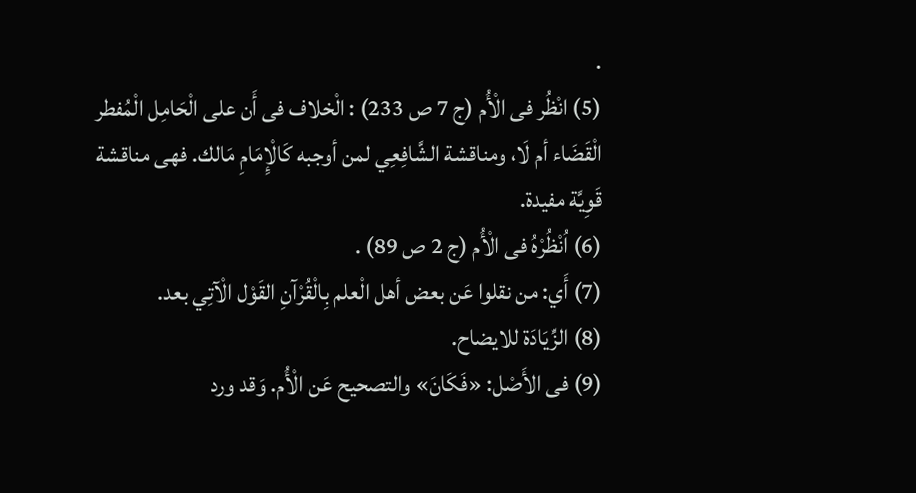.
(5) انْظُر فى الْأُم (ج 7 ص 233) : الْخلاف فى أَن على الْحَامِل الْمُفطر الْقَضَاء أم لَا، ومناقشة الشَّافِعِي لمن أوجبه كَالْإِمَامِ مَالك. فهى مناقشة قَوِيَّة مفيدة.
(6) اُنْظُرْهُ فى الْأُم (ج 2 ص 89) .
(7) أَي: من نقلوا عَن بعض أهل الْعلم بِالْقُرْآنِ القَوْل الْآتِي بعد.
(8) الزِّيَادَة للايضاح.
(9) فى الأَصْل: «فَكَانَ» والتصحيح عَن الْأُم. وَقد ورد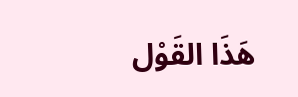هَذَا القَوْل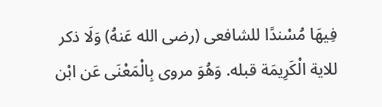فِيهَا مُسْندًا للشافعى (رضى الله عَنهُ) وَلَا ذكر للاية الْكَرِيمَة قبله. وَهُوَ مروى بِالْمَعْنَى عَن ابْن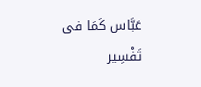عَبَّاس كَمَا فى تَفْسِير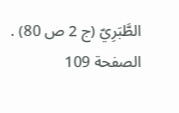الطَّبَرِيّ (ج 2 ص 80) .
الصفحة 109